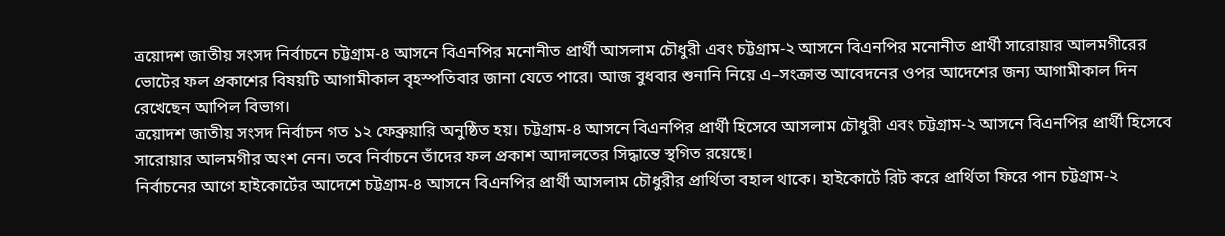ত্রয়োদশ জাতীয় সংসদ নির্বাচনে চট্টগ্রাম-৪ আসনে বিএনপির মনোনীত প্রার্থী আসলাম চৌধুরী এবং চট্টগ্রাম-২ আসনে বিএনপির মনোনীত প্রার্থী সারোয়ার আলমগীরের ভোটের ফল প্রকাশের বিষয়টি আগামীকাল বৃহস্পতিবার জানা যেতে পারে। আজ বুধবার শুনানি নিয়ে এ–সংক্রান্ত আবেদনের ওপর আদেশের জন্য আগামীকাল দিন রেখেছেন আপিল বিভাগ।
ত্রয়োদশ জাতীয় সংসদ নির্বাচন গত ১২ ফেব্রুয়ারি অনুষ্ঠিত হয়। চট্টগ্রাম-৪ আসনে বিএনপির প্রার্থী হিসেবে আসলাম চৌধুরী এবং চট্টগ্রাম-২ আসনে বিএনপির প্রার্থী হিসেবে সারোয়ার আলমগীর অংশ নেন। তবে নির্বাচনে তাঁদের ফল প্রকাশ আদালতের সিদ্ধান্তে স্থগিত রয়েছে।
নির্বাচনের আগে হাইকোর্টের আদেশে চট্টগ্রাম-৪ আসনে বিএনপির প্রার্থী আসলাম চৌধুরীর প্রার্থিতা বহাল থাকে। হাইকোর্টে রিট করে প্রার্থিতা ফিরে পান চট্টগ্রাম-২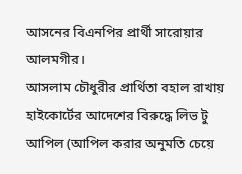আসনের বিএনপির প্রার্থী সারোয়ার আলমগীর।
আসলাম চৌধুরীর প্রার্থিতা বহাল রাখায় হাইকোর্টের আদেশের বিরুদ্ধে লিভ টু আপিল (আপিল করার অনুমতি চেয়ে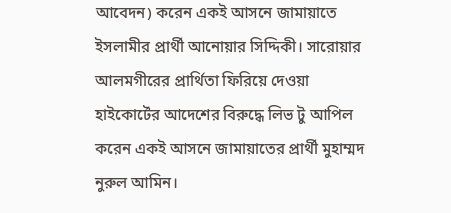আবেদন) করেন একই আসনে জামায়াতে ইসলামীর প্রার্থী আনোয়ার সিদ্দিকী। সারোয়ার আলমগীরের প্রার্থিতা ফিরিয়ে দেওয়া হাইকোর্টের আদেশের বিরুদ্ধে লিভ টু আপিল করেন একই আসনে জামায়াতের প্রার্থী মুহাম্মদ নুরুল আমিন।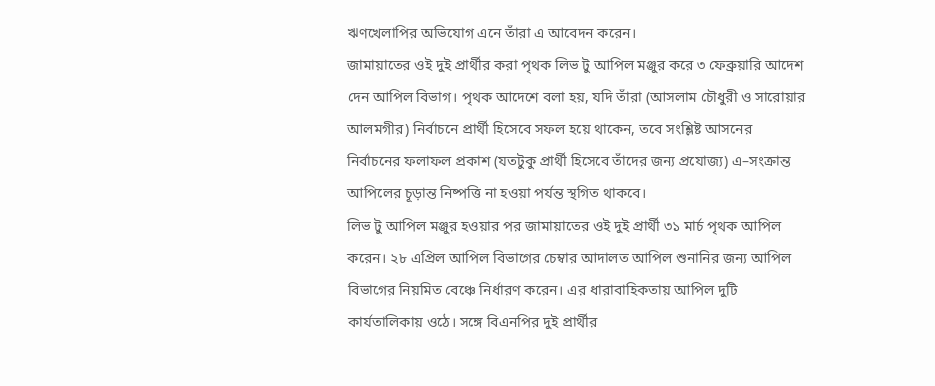ঋণখেলাপির অভিযোগ এনে তাঁরা এ আবেদন করেন।
জামায়াতের ওই দুই প্রার্থীর করা পৃথক লিভ টু আপিল মঞ্জুর করে ৩ ফেব্রুয়ারি আদেশ দেন আপিল বিভাগ। পৃথক আদেশে বলা হয়, যদি তাঁরা (আসলাম চৌধুরী ও সারোয়ার আলমগীর) নির্বাচনে প্রার্থী হিসেবে সফল হয়ে থাকেন, তবে সংশ্লিষ্ট আসনের নির্বাচনের ফলাফল প্রকাশ (যতটুকু প্রার্থী হিসেবে তাঁদের জন্য প্রযোজ্য) এ–সংক্রান্ত আপিলের চূড়ান্ত নিষ্পত্তি না হওয়া পর্যন্ত স্থগিত থাকবে।
লিভ টু আপিল মঞ্জুর হওয়ার পর জামায়াতের ওই দুই প্রার্থী ৩১ মার্চ পৃথক আপিল করেন। ২৮ এপ্রিল আপিল বিভাগের চেম্বার আদালত আপিল শুনানির জন্য আপিল বিভাগের নিয়মিত বেঞ্চে নির্ধারণ করেন। এর ধারাবাহিকতায় আপিল দুটি কার্যতালিকায় ওঠে। সঙ্গে বিএনপির দুই প্রার্থীর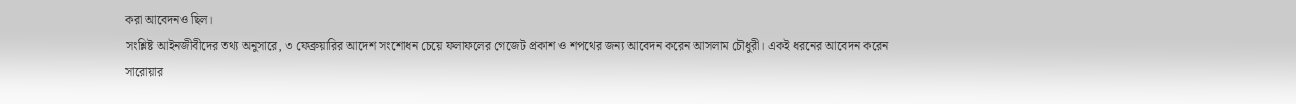করা আবেদনও ছিল।
সংশ্লিষ্ট আইনজীবীদের তথ্য অনুসারে, ৩ ফেব্রুয়ারির আদেশ সংশোধন চেয়ে ফলাফলের গেজেট প্রকাশ ও শপথের জন্য আবেদন করেন আসলাম চৌধুরী। একই ধরনের আবেদন করেন সারোয়ার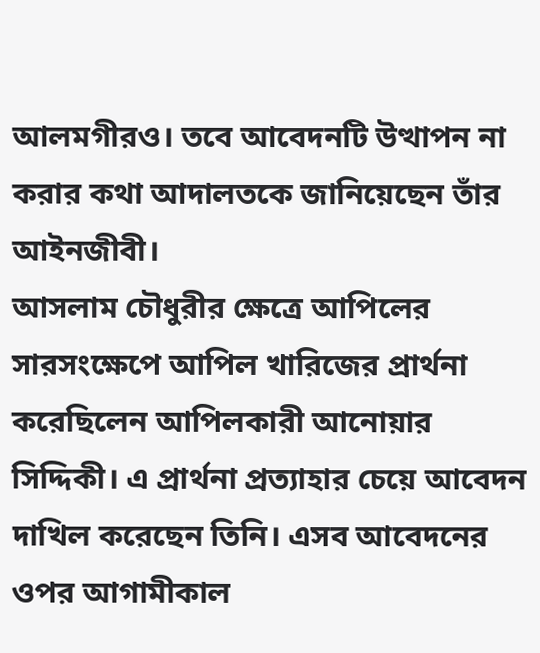আলমগীরও। তবে আবেদনটি উত্থাপন না করার কথা আদালতকে জানিয়েছেন তাঁর আইনজীবী।
আসলাম চৌধুরীর ক্ষেত্রে আপিলের সারসংক্ষেপে আপিল খারিজের প্রার্থনা করেছিলেন আপিলকারী আনোয়ার সিদ্দিকী। এ প্রার্থনা প্রত্যাহার চেয়ে আবেদন দাখিল করেছেন তিনি। এসব আবেদনের ওপর আগামীকাল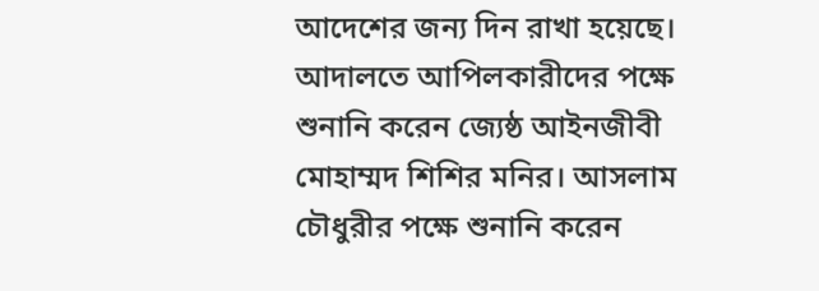আদেশের জন্য দিন রাখা হয়েছে।
আদালতে আপিলকারীদের পক্ষে শুনানি করেন জ্যেষ্ঠ আইনজীবী মোহাম্মদ শিশির মনির। আসলাম চৌধুরীর পক্ষে শুনানি করেন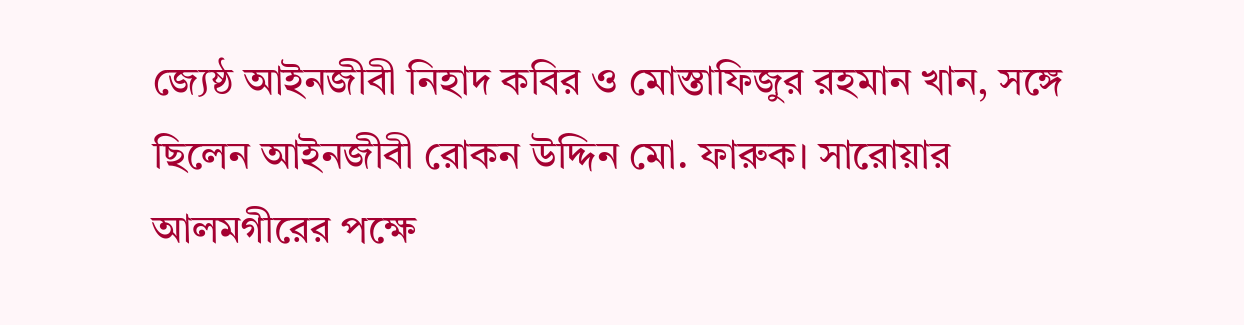জ্যেষ্ঠ আইনজীবী নিহাদ কবির ও মোস্তাফিজুর রহমান খান, সঙ্গে ছিলেন আইনজীবী রোকন উদ্দিন মো. ফারুক। সারোয়ার আলমগীরের পক্ষে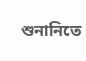শুনানিতে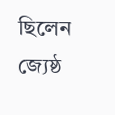ছিলেন জ্যেষ্ঠ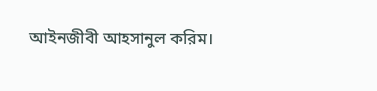আইনজীবী আহসানুল করিম।